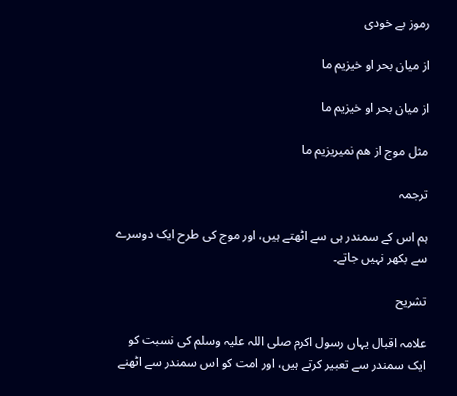رموز بے خودی

از میان بحر او خیزیم ما

از میان بحر او خیزیم ما

مثل موج از هم نمیریزیم ما

ترجمہ

ہم اس کے سمندر ہی سے اٹھتے ہیں، اور موج کی طرح ایک دوسرے سے بکھر نہیں جاتے۔

تشریح

علامہ اقبال یہاں رسول اکرم صلی اللہ علیہ وسلم کی نسبت کو ایک سمندر سے تعبیر کرتے ہیں، اور امت کو اس سمندر سے اٹھنے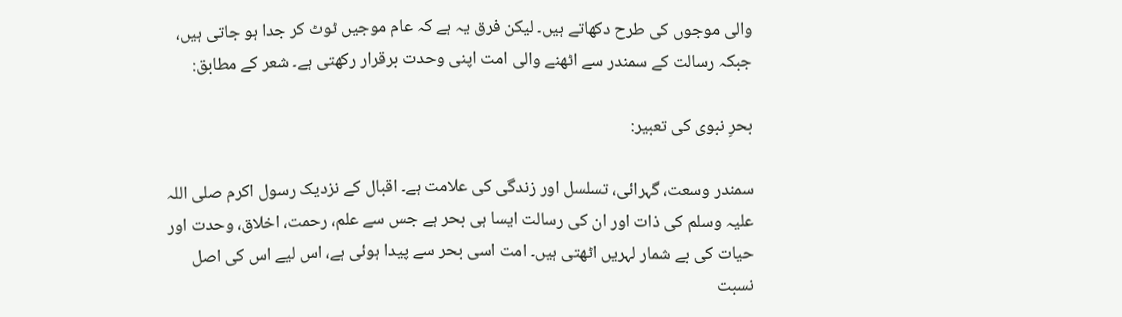والی موجوں کی طرح دکھاتے ہیں۔ لیکن فرق یہ ہے کہ عام موجیں ٹوٹ کر جدا ہو جاتی ہیں، جبکہ رسالت کے سمندر سے اٹھنے والی امت اپنی وحدت برقرار رکھتی ہے۔ شعر کے مطابق:

بحرِ نبوی کی تعبیر:

سمندر وسعت، گہرائی، تسلسل اور زندگی کی علامت ہے۔ اقبال کے نزدیک رسول اکرم صلی اللہ علیہ وسلم کی ذات اور ان کی رسالت ایسا ہی بحر ہے جس سے علم، رحمت، اخلاق، وحدت اور حیات کی بے شمار لہریں اٹھتی ہیں۔ امت اسی بحر سے پیدا ہوئی ہے، اس لیے اس کی اصل نسبت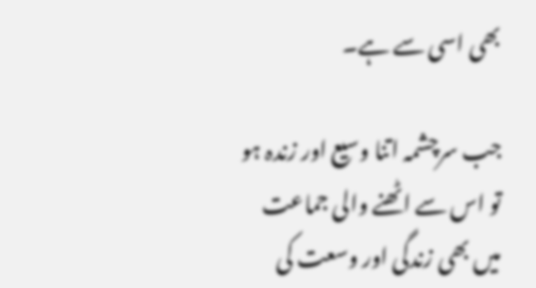بھی اسی سے ہے۔

جب سرچشمہ اتنا وسیع اور زندہ ہو تو اس سے اٹھنے والی جماعت میں بھی زندگی اور وسعت کی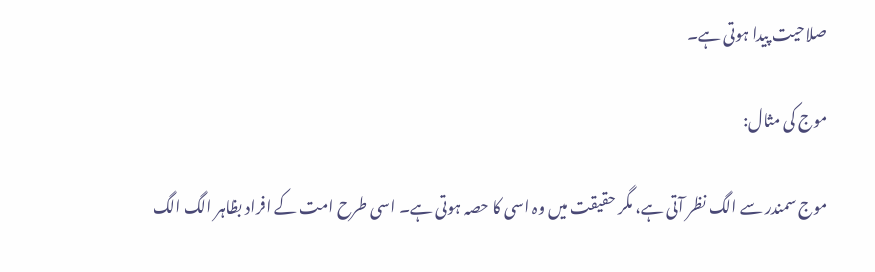صلاحیت پیدا ہوتی ہے۔

موج کی مثال:

موج سمندر سے الگ نظر آتی ہے، مگر حقیقت میں وہ اسی کا حصہ ہوتی ہے۔ اسی طرح امت کے افراد بظاہر الگ الگ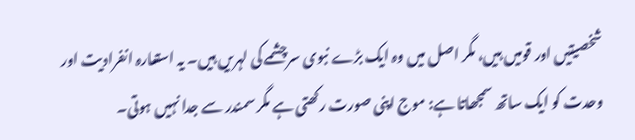شخصیتیں اور قومیں ہیں، مگر اصل میں وہ ایک بڑے نبوی سرچشمے کی لہریں ہیں۔ یہ استعارہ انفرادیت اور وحدت کو ایک ساتھ سمجھاتا ہے: موج اپنی صورت رکھتی ہے مگر سمندر سے جدا نہیں ہوتی۔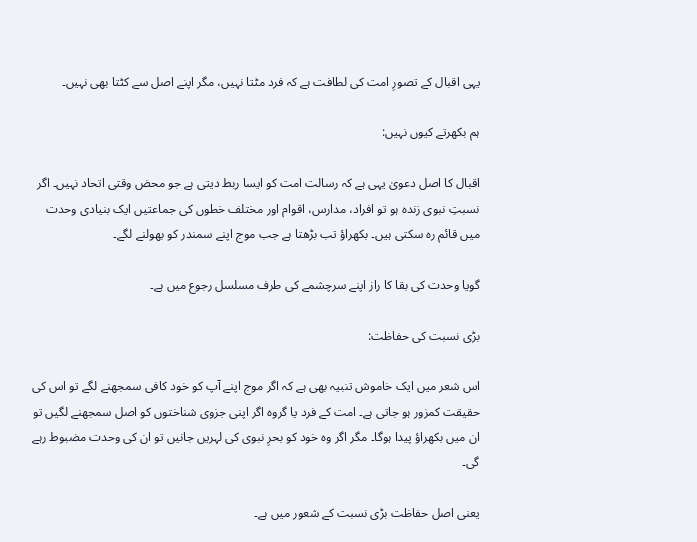یہی اقبال کے تصورِ امت کی لطافت ہے کہ فرد مٹتا نہیں، مگر اپنے اصل سے کٹتا بھی نہیں۔

ہم بکھرتے کیوں نہیں:

اقبال کا اصل دعویٰ یہی ہے کہ رسالت امت کو ایسا ربط دیتی ہے جو محض وقتی اتحاد نہیں۔ اگر نسبتِ نبوی زندہ ہو تو افراد، مدارس، اقوام اور مختلف خطوں کی جماعتیں ایک بنیادی وحدت میں قائم رہ سکتی ہیں۔ بکھراؤ تب بڑھتا ہے جب موج اپنے سمندر کو بھولنے لگے۔

گویا وحدت کی بقا کا راز اپنے سرچشمے کی طرف مسلسل رجوع میں ہے۔

بڑی نسبت کی حفاظت:

اس شعر میں ایک خاموش تنبیہ بھی ہے کہ اگر موج اپنے آپ کو خود کافی سمجھنے لگے تو اس کی حقیقت کمزور ہو جاتی ہے۔ امت کے فرد یا گروہ اگر اپنی جزوی شناختوں کو اصل سمجھنے لگیں تو ان میں بکھراؤ پیدا ہوگا۔ مگر اگر وہ خود کو بحرِ نبوی کی لہریں جانیں تو ان کی وحدت مضبوط رہے گی۔

یعنی اصل حفاظت بڑی نسبت کے شعور میں ہے۔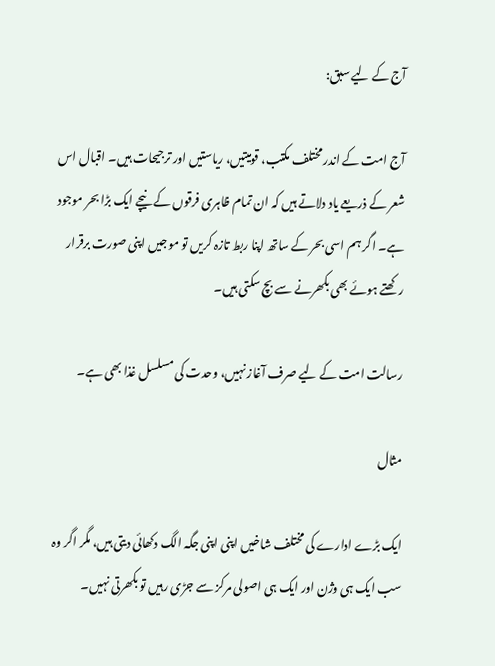آج کے لیے سبق:

آج امت کے اندر مختلف مکتب، قومیتیں، ریاستیں اور ترجیحات ہیں۔ اقبال اس شعر کے ذریعے یاد دلاتے ہیں کہ ان تمام ظاہری فرقوں کے نیچے ایک بڑا بحر موجود ہے۔ اگر ہم اسی بحر کے ساتھ اپنا ربط تازہ کریں تو موجیں اپنی صورت برقرار رکھتے ہوئے بھی بکھرنے سے بچ سکتی ہیں۔

رسالت امت کے لیے صرف آغاز نہیں، وحدت کی مسلسل غذا بھی ہے۔

مثال

ایک بڑے ادارے کی مختلف شاخیں اپنی اپنی جگہ الگ دکھائی دیتی ہیں، مگر اگر وہ سب ایک ہی وژن اور ایک ہی اصولی مرکز سے جڑی رہیں تو بکھرتی نہیں۔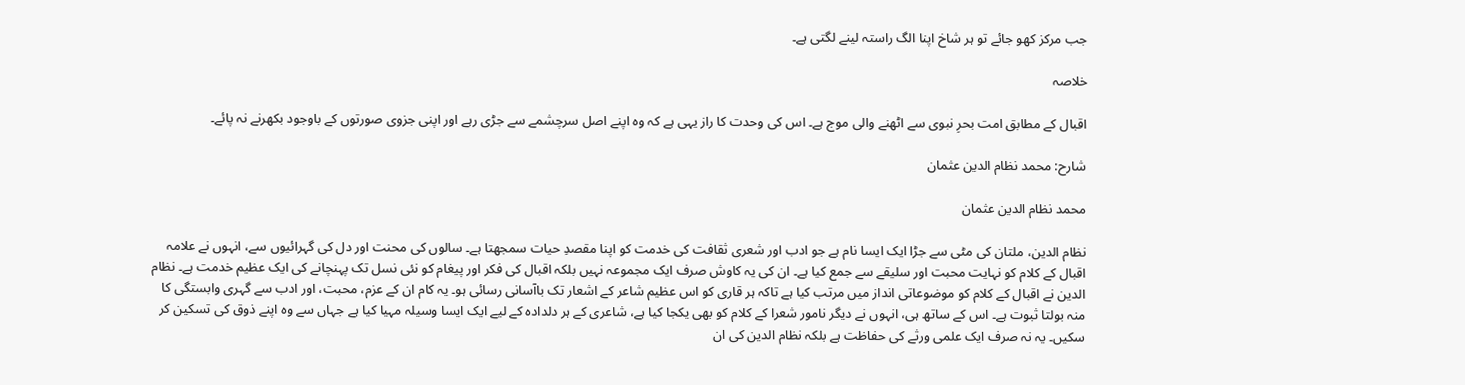جب مرکز کھو جائے تو ہر شاخ اپنا الگ راستہ لینے لگتی ہے۔

خلاصہ

اقبال کے مطابق امت بحرِ نبوی سے اٹھنے والی موج ہے۔ اس کی وحدت کا راز یہی ہے کہ وہ اپنے اصل سرچشمے سے جڑی رہے اور اپنی جزوی صورتوں کے باوجود بکھرنے نہ پائے۔

شارح: محمد نظام الدین عثمان

محمد نظام الدین عثمان

نظام الدین، ملتان کی مٹی سے جڑا ایک ایسا نام ہے جو ادب اور شعری ثقافت کی خدمت کو اپنا مقصدِ حیات سمجھتا ہے۔ سالوں کی محنت اور دل کی گہرائیوں سے، انہوں نے علامہ اقبال کے کلام کو نہایت محبت اور سلیقے سے جمع کیا ہے۔ ان کی یہ کاوش صرف ایک مجموعہ نہیں بلکہ اقبال کی فکر اور پیغام کو نئی نسل تک پہنچانے کی ایک عظیم خدمت ہے۔ نظام الدین نے اقبال کے کلام کو موضوعاتی انداز میں مرتب کیا ہے تاکہ ہر قاری کو اس عظیم شاعر کے اشعار تک باآسانی رسائی ہو۔ یہ کام ان کے عزم، محبت، اور ادب سے گہری وابستگی کا منہ بولتا ثبوت ہے۔ اس کے ساتھ ہی، انہوں نے دیگر نامور شعرا کے کلام کو بھی یکجا کیا ہے، شاعری کے ہر دلدادہ کے لیے ایک ایسا وسیلہ مہیا کیا ہے جہاں سے وہ اپنے ذوق کی تسکین کر سکیں۔ یہ نہ صرف ایک علمی ورثے کی حفاظت ہے بلکہ نظام الدین کی ان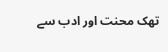تھک محنت اور ادب سے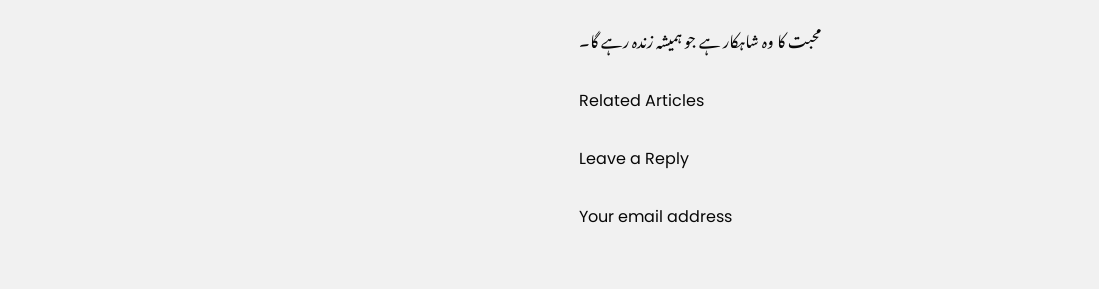محبت کا وہ شاہکار ہے جو ہمیشہ زندہ رہے گا۔

Related Articles

Leave a Reply

Your email address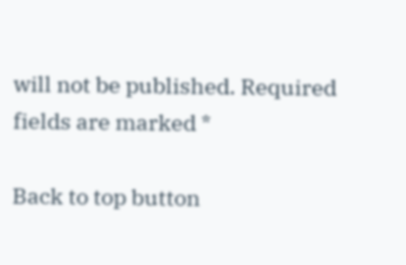will not be published. Required fields are marked *

Back to top button